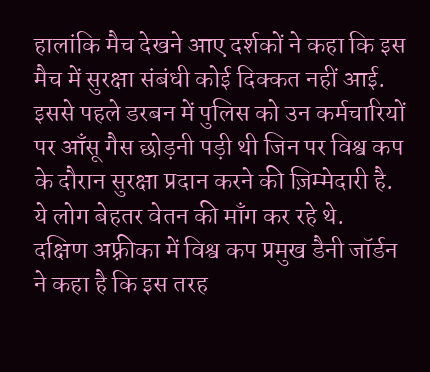हालांकि मैच देखने आए दर्शकों ने कहा कि इस मैच में सुरक्षा संबंधी कोई दिक्कत नहीं आई. इससे पहले डरबन में पुलिस को उन कर्मचारियों पर आँसू गैस छोड़नी पड़ी थी जिन पर विश्व कप के दौरान सुरक्षा प्रदान करने की ज़िम्मेदारी है. ये लोग बेहतर वेतन की माँग कर रहे थे.
दक्षिण अफ़्रीका में विश्व कप प्रमुख डैनी जॉर्डन ने कहा है कि इस तरह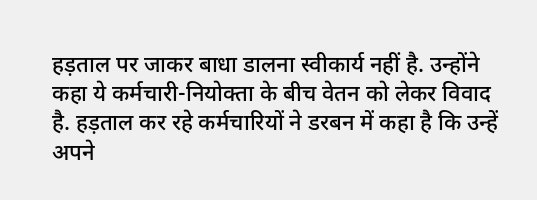हड़ताल पर जाकर बाधा डालना स्वीकार्य नहीं है. उन्होंने कहा ये कर्मचारी-नियोक्ता के बीच वेतन को लेकर विवाद है. हड़ताल कर रहे कर्मचारियों ने डरबन में कहा है कि उन्हें अपने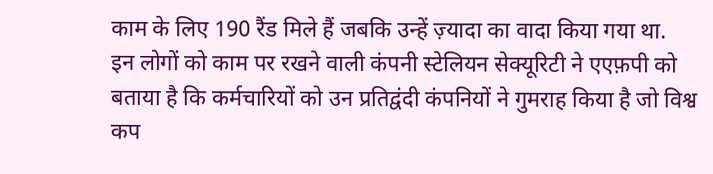काम के लिए 190 रैंड मिले हैं जबकि उन्हें ज़्यादा का वादा किया गया था.
इन लोगों को काम पर रखने वाली कंपनी स्टेलियन सेक्यूरिटी ने एएफ़पी को बताया है कि कर्मचारियों को उन प्रतिद्वंदी कंपनियों ने गुमराह किया है जो विश्व कप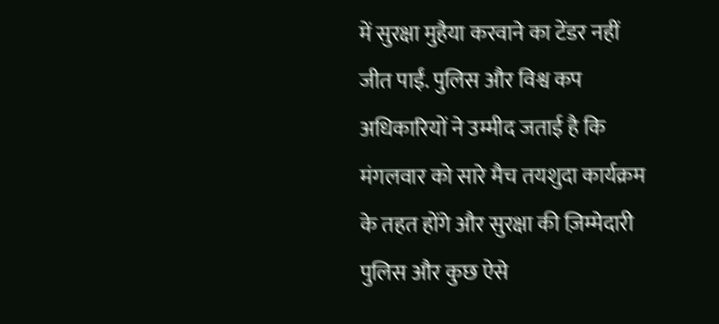में सुरक्षा मुहैया करवाने का टेंडर नहीं जीत पाईं. पुलिस और विश्व कप अधिकारियों ने उम्मीद जताई है कि मंगलवार को सारे मैच तयशुदा कार्यक्रम के तहत होंगे और सुरक्षा की ज़िम्मेदारी पुलिस और कुछ ऐसे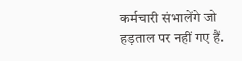कर्मचारी संभालेंगे जो हड़ताल पर नहीं गए हैं.